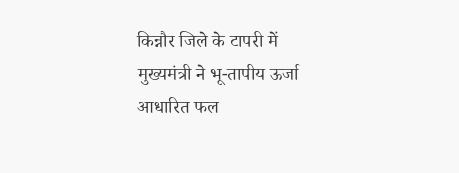किन्नौर जिले के टापरी में मुख्यमंत्री ने भू-तापीय ऊर्जा आधारित फल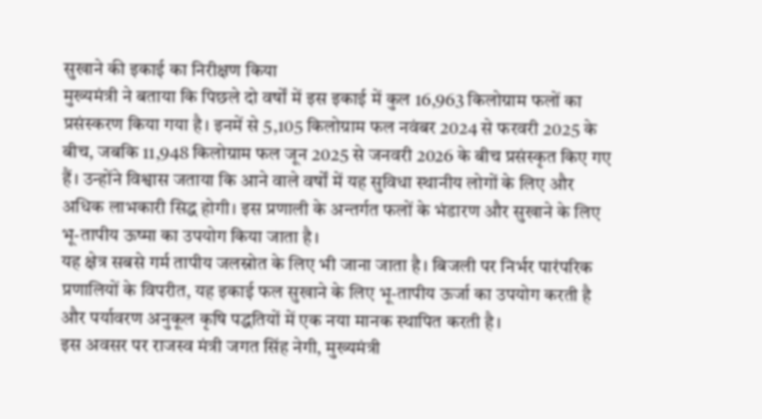सुखाने की इकाई का निरीक्षण किया
मुख्यमंत्री ने बताया कि पिछले दो वर्षों में इस इकाई में कुल 16,963 किलोग्राम फलों का प्रसंस्करण किया गया है। इनमें से 5,105 किलोग्राम फल नवंबर 2024 से फरवरी 2025 के बीच, जबकि 11,948 किलोग्राम फल जून 2025 से जनवरी 2026 के बीच प्रसंस्कृत किए गए हैं। उन्होंने विश्वास जताया कि आने वाले वर्षों में यह सुविधा स्थानीय लोगों के लिए और अधिक लाभकारी सिद्ध होगी। इस प्रणाली के अन्तर्गत फलों के भंडारण और सुखाने के लिए भू-तापीय ऊष्मा का उपयोग किया जाता है।
यह क्षेत्र सबसे गर्म तापीय जलस्रोत के लिए भी जाना जाता है। बिजली पर निर्भर पारंपरिक प्रणालियों के विपरीत, यह इकाई फल सुखाने के लिए भू-तापीय ऊर्जा का उपयोग करती है और पर्यावरण अनुकूल कृषि पद्धतियों में एक नया मानक स्थापित करती है।
इस अवसर पर राजस्व मंत्री जगत सिंह नेगी, मुख्यमंत्री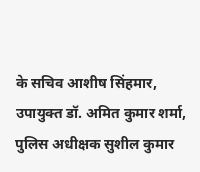के सचिव आशीष सिंहमार, उपायुक्त डॉ. अमित कुमार शर्मा, पुलिस अधीक्षक सुशील कुमार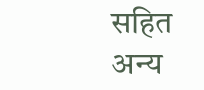सहित अन्य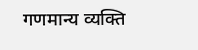गणमान्य व्यक्ति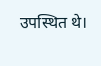उपस्थित थे।